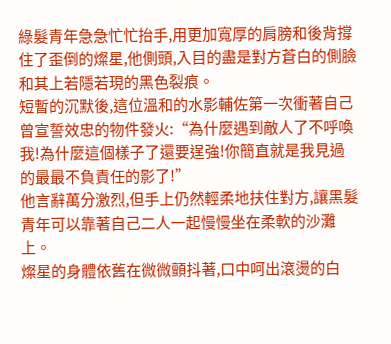綠髮青年急急忙忙抬手,用更加寬厚的肩膀和後背撐住了歪倒的燦星,他側頭,入目的盡是對方蒼白的側臉和其上若隱若現的黑色裂痕。
短暫的沉默後,這位溫和的水影輔佐第一次衝著自己曾宣誓效忠的物件發火:“為什麼遇到敵人了不呼喚我!為什麼這個樣子了還要逞強!你簡直就是我見過的最最不負責任的影了!”
他言辭萬分激烈,但手上仍然輕柔地扶住對方,讓黑髮青年可以靠著自己二人一起慢慢坐在柔軟的沙灘上。
燦星的身體依舊在微微顫抖著,口中呵出滾燙的白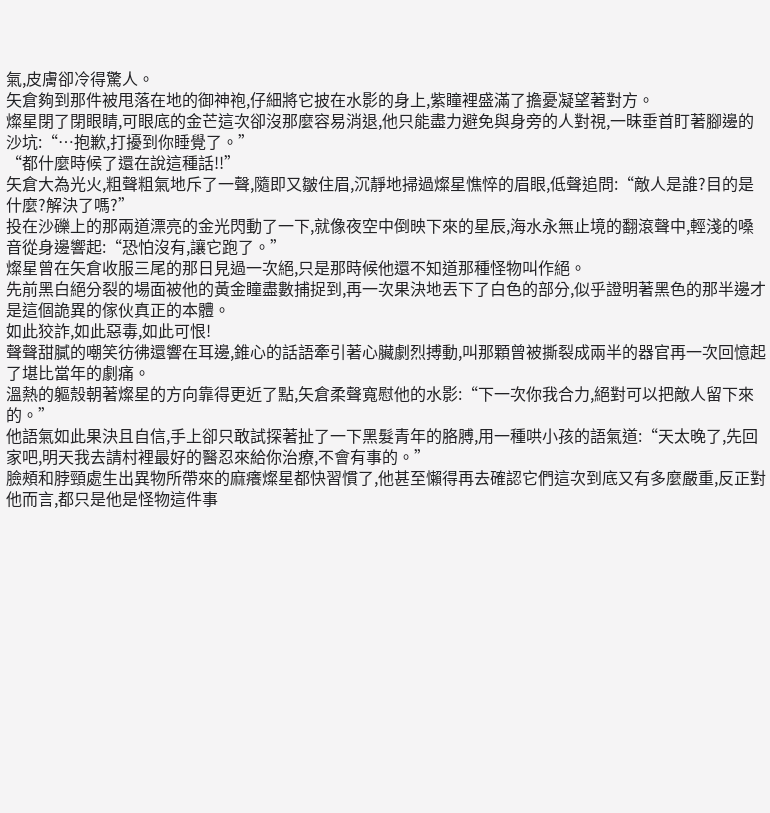氣,皮膚卻冷得驚人。
矢倉夠到那件被甩落在地的御神袍,仔細將它披在水影的身上,紫瞳裡盛滿了擔憂凝望著對方。
燦星閉了閉眼睛,可眼底的金芒這次卻沒那麼容易消退,他只能盡力避免與身旁的人對視,一昧垂首盯著腳邊的沙坑:“…抱歉,打擾到你睡覺了。”
“都什麼時候了還在說這種話!!”
矢倉大為光火,粗聲粗氣地斥了一聲,隨即又皺住眉,沉靜地掃過燦星憔悴的眉眼,低聲追問:“敵人是誰?目的是什麼?解決了嗎?”
投在沙礫上的那兩道漂亮的金光閃動了一下,就像夜空中倒映下來的星辰,海水永無止境的翻滾聲中,輕淺的嗓音從身邊響起:“恐怕沒有,讓它跑了。”
燦星曾在矢倉收服三尾的那日見過一次絕,只是那時候他還不知道那種怪物叫作絕。
先前黑白絕分裂的場面被他的黃金瞳盡數捕捉到,再一次果決地丟下了白色的部分,似乎證明著黑色的那半邊才是這個詭異的傢伙真正的本體。
如此狡詐,如此惡毒,如此可恨!
聲聲甜膩的嘲笑彷彿還響在耳邊,錐心的話語牽引著心臟劇烈搏動,叫那顆曾被撕裂成兩半的器官再一次回憶起了堪比當年的劇痛。
溫熱的軀殼朝著燦星的方向靠得更近了點,矢倉柔聲寬慰他的水影:“下一次你我合力,絕對可以把敵人留下來的。”
他語氣如此果決且自信,手上卻只敢試探著扯了一下黑髮青年的胳膊,用一種哄小孩的語氣道:“天太晚了,先回家吧,明天我去請村裡最好的醫忍來給你治療,不會有事的。”
臉頰和脖頸處生出異物所帶來的麻癢燦星都快習慣了,他甚至懶得再去確認它們這次到底又有多麼嚴重,反正對他而言,都只是他是怪物這件事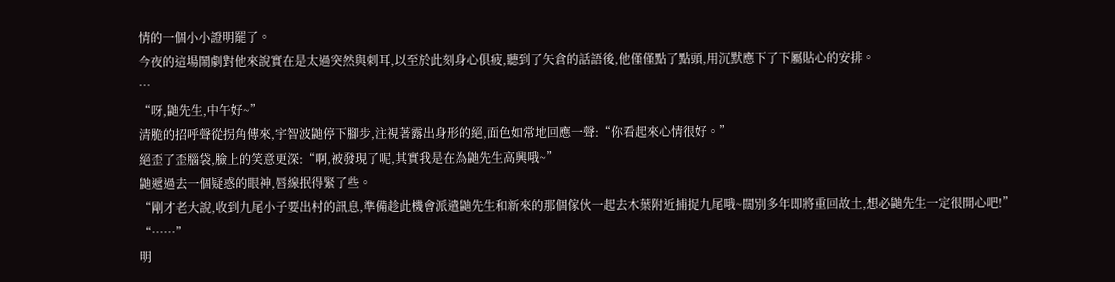情的一個小小證明罷了。
今夜的這場鬧劇對他來說實在是太過突然與刺耳,以至於此刻身心俱疲,聽到了矢倉的話語後,他僅僅點了點頭,用沉默應下了下屬貼心的安排。
…
“呀,鼬先生,中午好~”
清脆的招呼聲從拐角傳來,宇智波鼬停下腳步,注視著露出身形的絕,面色如常地回應一聲:“你看起來心情很好。”
絕歪了歪腦袋,臉上的笑意更深:“啊,被發現了呢,其實我是在為鼬先生高興哦~”
鼬遞過去一個疑惑的眼神,唇線抿得緊了些。
“剛才老大說,收到九尾小子要出村的訊息,準備趁此機會派遣鼬先生和新來的那個傢伙一起去木葉附近捕捉九尾哦~闊別多年即將重回故土,想必鼬先生一定很開心吧!”
“……”
明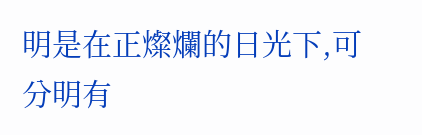明是在正燦爛的日光下,可分明有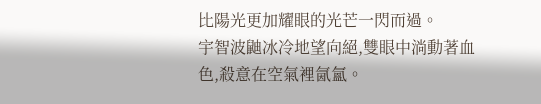比陽光更加耀眼的光芒一閃而過。
宇智波鼬冰冷地望向絕,雙眼中淌動著血色,殺意在空氣裡氤氳。